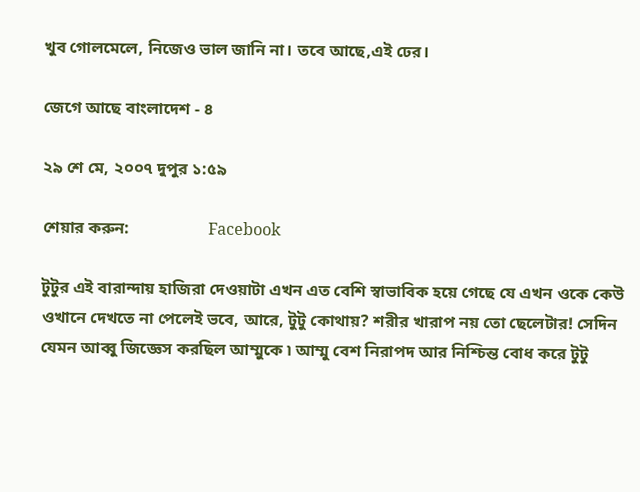খুব গোলমেলে, নিজেও ভাল জানি না। তবে আছে,এই ঢের।

জেগে আছে বাংলাদেশ - ৪

২৯ শে মে, ২০০৭ দুপুর ১:৫৯

শেয়ার করুন:                   Facebook

টুটুর এই বারান্দায় হাজিরা দেওয়াটা এখন এত বেশি স্বাভাবিক হয়ে গেছে যে এখন ওকে কেউ ওখানে দেখতে না পেলেই ভবে, আরে, টুটু কোথায়? শরীর খারাপ নয় তো ছেলেটার! সেদিন যেমন আব্বু জিজ্ঞেস করছিল আম্মুকে ৷ আম্মু বেশ নিরাপদ আর নিশ্চিন্ত বোধ করে টুটু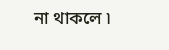না থাকলে ৷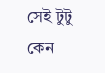সেই টুটু কেন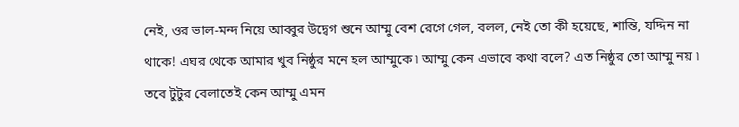নেই, ওর ভাল-মন্দ নিয়ে আব্বুর উদ্বেগ শুনে আম্মু বেশ রেগে গেল, বলল, নেই তো কী হয়েছে, শান্তি, যদ্দিন না থাকে! এঘর থেকে আমার খুব নিষ্ঠুর মনে হল আম্মুকে ৷ আম্মু কেন এভাবে কথা বলে? এত নিষ্ঠুর তো আম্মু নয় ৷ তবে টুটুর বেলাতেই কেন আম্মু এমন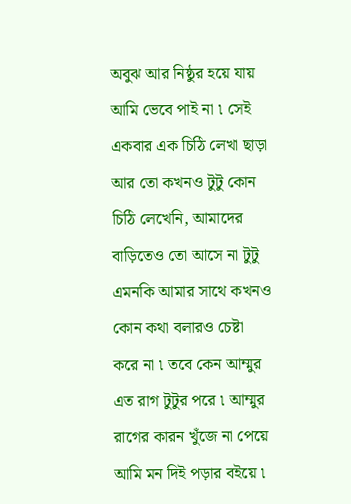অবুঝ আর নিষ্ঠুর হয়ে যায় আমি ভেবে পাই না ৷ সেই একবার এক চিঠি লেখা ছাড়া আর তো কখনও টুটু কোন চিঠি লেখেনি, আমাদের বাড়িতেও তো আসে না টুটু এমনকি আমার সাথে কখনও কোন কথা বলারও চেষ্টা করে না ৷ তবে কেন আম্মুর এত রাগ টুটুর পরে ৷ আম্মুর রাগের কারন খুঁজে না পেয়ে আমি মন দিই পড়ার বইয়ে ৷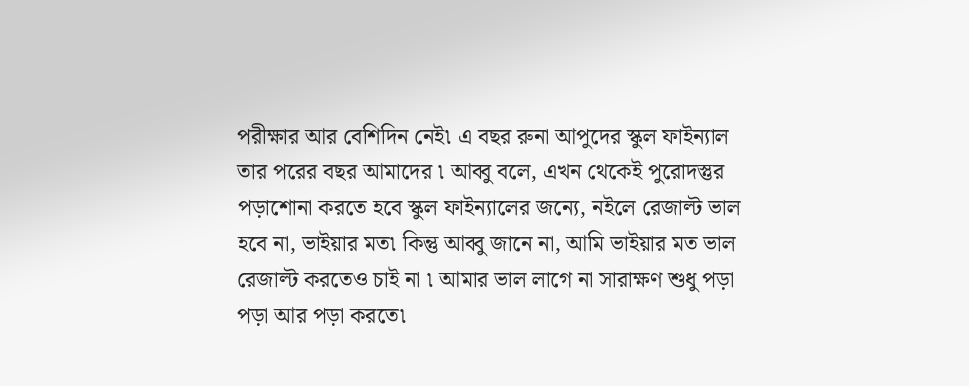পরীক্ষার আর বেশিদিন নেই৷ এ বছর রুনা আপুদের স্কুল ফাইন্যাল তার পরের বছর আমাদের ৷ আব্বু বলে, এখন থেকেই পুরোদস্তুর পড়াশোনা করতে হবে স্কুল ফাইন্যালের জন্যে, নইলে রেজাল্ট ভাল হবে না, ভাইয়ার মত৷ কিন্তু আব্বু জানে না, আমি ভাইয়ার মত ভাল রেজাল্ট করতেও চাই না ৷ আমার ভাল লাগে না সারাক্ষণ শুধু পড়া পড়া আর পড়া করতে৷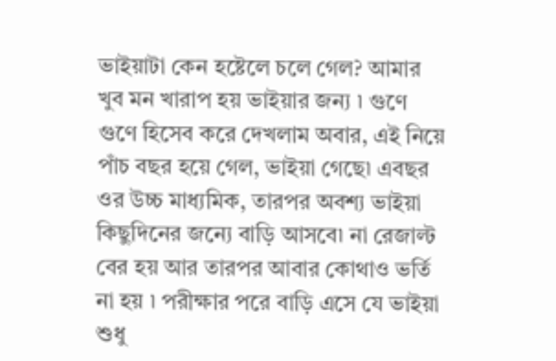ভাইয়াটা কেন হষ্টেলে চলে গেল? আমার খুব মন খারাপ হয় ভাইয়ার জন্য ৷ গুণে গুণে হিসেব করে দেখলাম অবার, এই নিয়ে পাঁচ বছর হয়ে গেল, ভাইয়া গেছে৷ এবছর ওর উচ্চ মাধ্যমিক, তারপর অবশ্য ভাইয়া কিছুদিনের জন্যে বাড়ি আসবে৷ না রেজাল্ট বের হয় আর তারপর আবার কোথাও ভর্তি না হয় ৷ পরীক্ষার পরে বাড়ি এসে যে ভাইয়া শুধু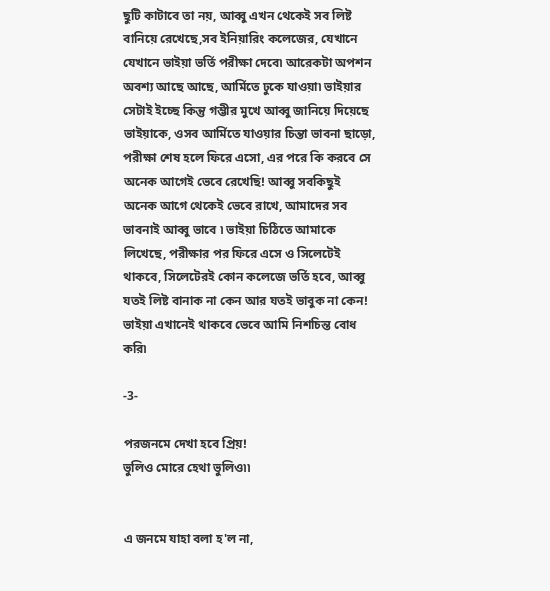ছুটি কাটাবে তা নয়, আব্বু এখন থেকেই সব লিষ্ট বানিয়ে রেখেছে,সব ইনিয়ারিং কলেজের, যেখানে যেখানে ভাইয়া ভর্তি পরীক্ষা দেবে৷ আরেকটা অপশন অবশ্য আছে আছে, আর্মিতে ঢুকে যাওয়া৷ ভাইয়ার সেটাই ইচ্ছে কিন্তু গম্ভীর মুখে আব্বু জানিয়ে দিয়েছে ভাইয়াকে, ওসব আর্মিতে যাওয়ার চিন্তা ভাবনা ছাড়ো, পরীক্ষা শেষ হলে ফিরে এসো, এর পরে কি করবে সে অনেক আগেই ভেবে রেখেছি! আব্বু সবকিছুই অনেক আগে থেকেই ভেবে রাখে, আমাদের সব ভাবনাই আব্বু ভাবে ৷ ভাইয়া চিঠিতে আমাকে লিখেছে, পরীক্ষার পর ফিরে এসে ও সিলেটেই থাকবে, সিলেটেরই কোন কলেজে ভর্তি হবে, আব্বু যতই লিষ্ট বানাক না কেন আর যতই ভাবুক না কেন! ভাইয়া এখানেই থাকবে ভেবে আমি নিশচিন্ত বোধ করি৷

-3-

পরজনমে দেখা হবে প্রিয়!
ভুলিও মোরে হেথা ভুলিও৷৷


এ জনমে যাহা বলা হ'ল না,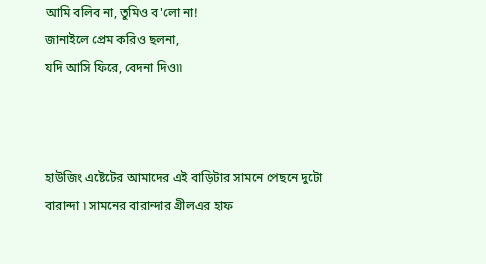আমি বলিব না, তুমিও ব'লো না!
জানাইলে প্রেম করিও ছলনা,
যদি আসি ফিরে, বেদনা দিও৷৷



হাউজিং এষ্টেটের আমাদের এই বাড়িটার সামনে পেছনে দুটো বারান্দা ৷ সামনের বারান্দার গ্রীলএর হাফ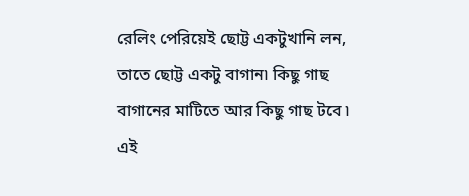রেলিং পেরিয়েই ছোট্ট একটুখানি লন, তাতে ছোট্ট একটু বাগান৷ কিছু গাছ বাগানের মাটিতে আর কিছু গাছ টবে ৷ এই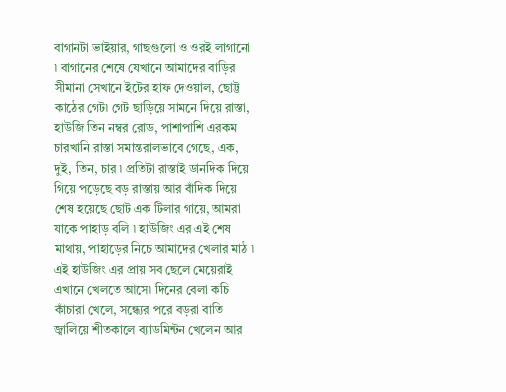বাগানটা ভাইয়ার, গাছগুলো ও ওরই লাগানো ৷ বাগানের শেষে যেখানে আমাদের বাড়ির সীমানা সেখানে ইটের হাফ দেওয়াল, ছোট্ট কাঠের গেট৷ গেট ছাড়িয়ে সামনে দিয়ে রাস্তা, হাউজি তিন নম্বর রোড, পাশাপাশি এরকম চারখানি রাস্তা সমান্তরালভাবে গেছে, এক, দুই, তিন, চার ৷ প্রতিটা রাস্তাই ডানদিক দিয়ে গিয়ে পড়েছে বড় রাস্তায় আর বাঁদিক দিয়ে শেষ হয়েছে ছোট এক টিলার গায়ে, আমরা যাকে পাহাড় বলি ৷ হাউজিং এর এই শেষ মাথায়, পাহাড়ের নিচে আমাদের খেলার মাঠ ৷ এই হাউজিং এর প্রায় সব ছেলে মেয়েরাই এখানে খেলতে আসে৷ দিনের বেলা কচি কাঁচারা খেলে, সন্ধ্যের পরে বড়রা বাতি জ্বালিয়ে শীতকালে ব্যাডমিন্টন খেলেন আর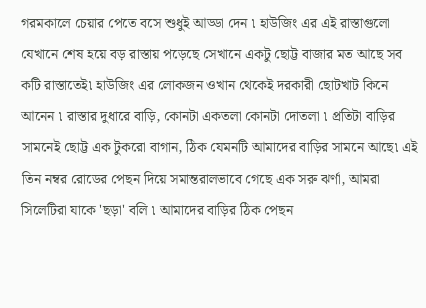গরমকালে চেয়ার পেতে বসে শুধুই আড্ডা দেন ৷ হাউজিং এর এই রাস্তাগুলো যেখানে শেষ হয়ে বড় রাস্তায় পড়েছে সেখানে একটু ছোট্ট বাজার মত আছে সব কটি রাস্তাতেই৷ হাউজিং এর লোকজন ওখান থেকেই দরকারী ছোটখাট কিনে আনেন ৷ রাস্তার দুধারে বাড়ি, কোনটা একতলা কোনটা দোতলা ৷ প্রতিটা বাড়ির সামনেই ছোট্ট এক টুকরো বাগান, ঠিক যেমনটি আমাদের বাড়ির সামনে আছে৷ এই তিন নম্বর রোডের পেছন দিয়ে সমান্তরালভাবে গেছে এক সরু ঝর্ণা, আমরা সিলেটিরা যাকে 'ছড়া' বলি ৷ আমাদের বাড়ির ঠিক পেছন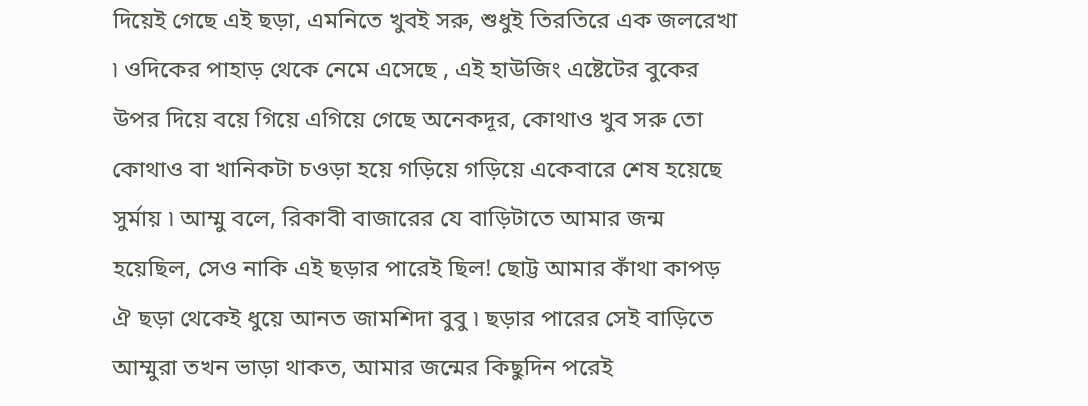দিয়েই গেছে এই ছড়া, এমনিতে খুবই সরু, শুধুই তিরতিরে এক জলরেখা ৷ ওদিকের পাহাড় থেকে নেমে এসেছে , এই হাউজিং এষ্টেটের বুকের উপর দিয়ে বয়ে গিয়ে এগিয়ে গেছে অনেকদূর, কোথাও খুব সরু তো কোথাও বা খানিকটা চওড়া হয়ে গড়িয়ে গড়িয়ে একেবারে শেষ হয়েছে সুর্মায় ৷ আম্মু বলে, রিকাবী বাজারের যে বাড়িটাতে আমার জন্ম হয়েছিল, সেও নাকি এই ছড়ার পারেই ছিল! ছোট্ট আমার কাঁথা কাপড় ঐ ছড়া থেকেই ধুয়ে আনত জামশিদা বুবু ৷ ছড়ার পারের সেই বাড়িতে আম্মুরা তখন ভাড়া থাকত, আমার জন্মের কিছুদিন পরেই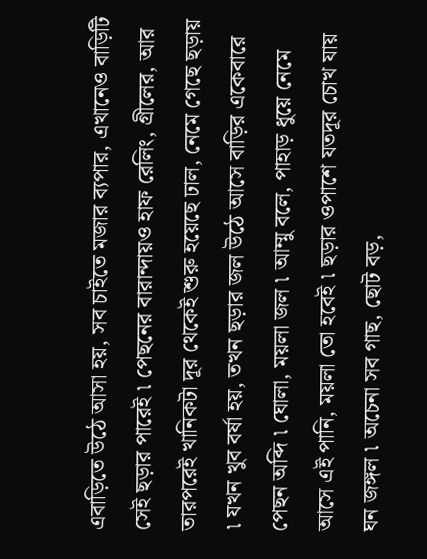এবাড়িতে উঠে আসা হয়, সব চাইতে মজার ব্যপার, এখানেও বাড়িটি সেই ছড়ার পারেই ৷ পেছনের বারান্দায়ও হাফ রেলিং, গ্রীলের, আর তারপরেই খানিকটা দূর থেকেই শুরু হয়েছে ঢাল, নেমে গেছে ছড়ায় ৷ যখন খুব বর্ষা হয়, তখন ছড়ার জল উঠে আসে বাড়ির একেবারে পেছন অব্দি ৷ ঘোলা, ময়লা জল ৷ আম্মু বলে, পাহাড় ধুয়ে নেমে আসে এই পানি, ময়লা তো হবেই ৷ ছড়ার ওপাশে যতদূর চোখ যায় ঘন জঙ্গল ৷ অচেনা সব গাছ, ছোট বড়,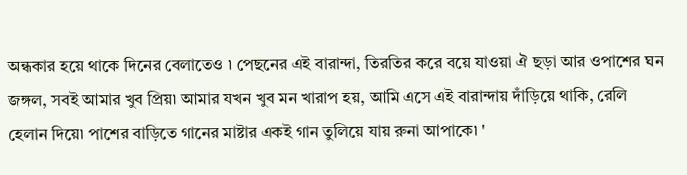অন্ধকার হয়ে থাকে দিনের বেলাতেও ৷ পেছনের এই বারান্দা, তিরতির করে বয়ে যাওয়া ঐ ছড়া আর ওপাশের ঘন জঙ্গল, সবই আমার খুব প্রিয়৷ আমার যখন খুব মন খারাপ হয়, আমি এসে এই বারান্দায় দাঁড়িয়ে থাকি, রেলি হেলান দিয়ে৷ পাশের বাড়িতে গানের মাষ্টার একই গান তুলিয়ে যায় রুনা আপাকে৷ '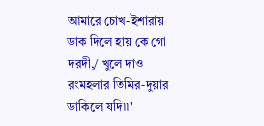আমারে চোখ-ইশারায় ডাক দিলে হায় কে গো দরদী,/ খুলে দাও রংমহলার তিমির-দুয়ার ডাকিলে যদি৷৷'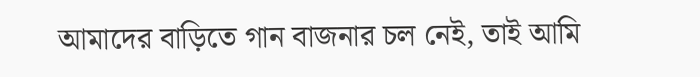আমাদের বাড়িতে গান বাজনার চল নেই, তাই আমি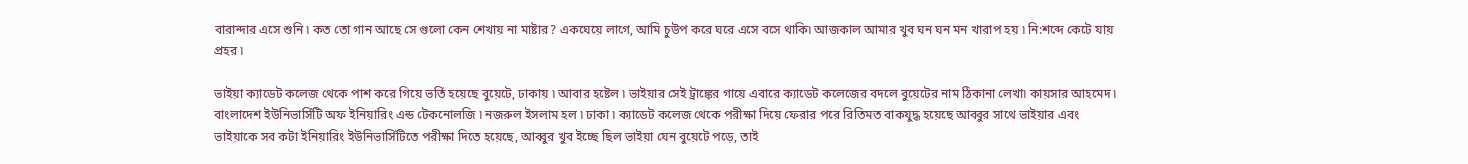বারান্দার এসে শুনি ৷ কত তো গান আছে সে গুলো কেন শেখায় না মাষ্টার? একঘেয়ে লাগে, আমি চুউপ করে ঘরে এসে বসে থাকি৷ আজকাল আমার খুব ঘন ঘন মন খারাপ হয় ৷ নি:শব্দে কেটে যায় প্রহর ৷

ভাইয়া ক্যাডেট কলেজ থেকে পাশ করে গিয়ে ভর্তি হয়েছে বুয়েটে, ঢাকায় ৷ আবার হষ্টেল ৷ ভাইয়ার সেই ট্রাঙ্কের গায়ে এবারে ক্যাডেট কলেজের বদলে বুয়েটের নাম ঠিকানা লেখা৷ কায়সার আহমেদ ৷ বাংলাদেশ ইউনিভার্সিটি অফ ইনিয়ারিং এন্ড টেকনোলজি ৷ নজরুল ইসলাম হল ৷ ঢাকা ৷ ক্যাডেট কলেজ থেকে পরীক্ষা দিয়ে ফেরার পরে রিতিমত বাকযুদ্ধ হয়েছে আব্বুর সাথে ভাইয়ার এবং ভাইয়াকে সব কটা ইনিয়ারিং ইউনিভার্সিটিতে পরীক্ষা দিতে হয়েছে, আব্বুর খুব ইচ্ছে ছিল ভাইয়া যেন বুয়েটে পড়ে, তাই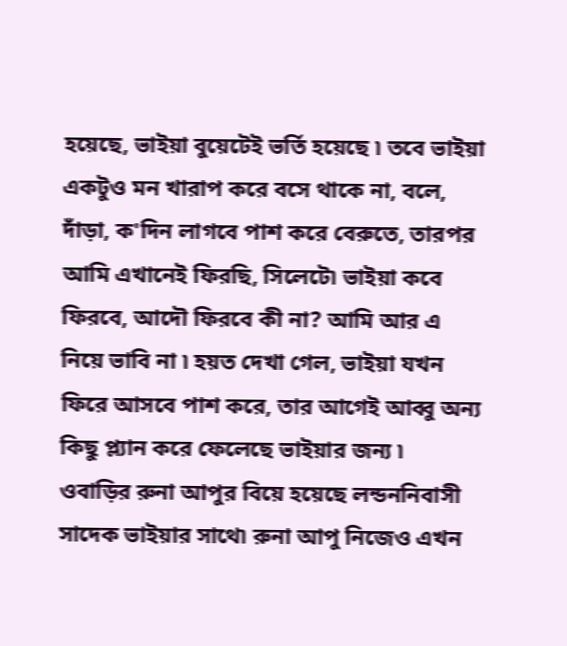হয়েছে, ভাইয়া বুয়েটেই ভর্তি হয়েছে ৷ তবে ভাইয়া একটুও মন খারাপ করে বসে থাকে না, বলে, দাঁড়া, ক'দিন লাগবে পাশ করে বেরুতে, তারপর আমি এখানেই ফিরছি, সিলেটে৷ ভাইয়া কবে ফিরবে, আদৌ ফিরবে কী না? আমি আর এ নিয়ে ভাবি না ৷ হয়ত দেখা গেল, ভাইয়া যখন ফিরে আসবে পাশ করে, তার আগেই আব্বু অন্য কিছু প্ল্যান করে ফেলেছে ভাইয়ার জন্য ৷ ওবাড়ির রুনা আপুর বিয়ে হয়েছে লন্ডননিবাসী সাদেক ভাইয়ার সাথে৷ রুনা আপু নিজেও এখন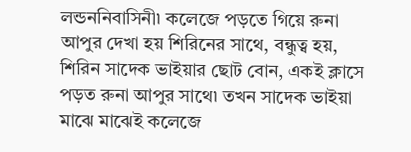লন্ডননিবাসিনী৷ কলেজে পড়তে গিয়ে রুনা আপুর দেখা হয় শিরিনের সাথে, বন্ধুত্ব হয়, শিরিন সাদেক ভাইয়ার ছোট বোন, একই ক্লাসে পড়ত রুনা আপুর সাথে৷ তখন সাদেক ভাইয়া মাঝে মাঝেই কলেজে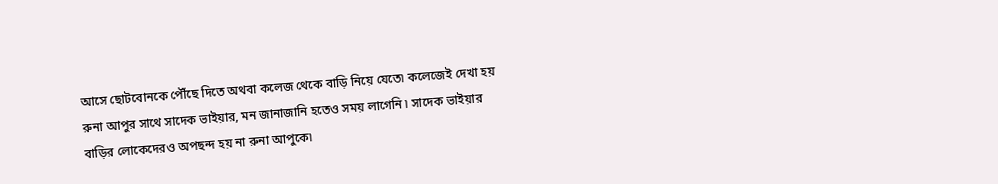আসে ছোটবোনকে পৌঁছে দিতে অথবা কলেজ থেকে বাড়ি নিয়ে যেতে৷ কলেজেই দেখা হয় রুনা আপুর সাথে সাদেক ভাইয়ার, মন জানাজানি হতেও সময় লাগেনি ৷ সাদেক ভাইয়ার বাড়ির লোকেদেরও অপছন্দ হয় না রুনা আপুকে৷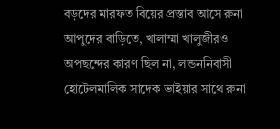বড়দের মারফত বিয়ের প্রস্তাব আসে রুনা আপুদের বাড়িতে, খালাম্মা খালুজীরও অপছন্দের কারণ ছিল না, লন্ডননিবাসী হোটেলমালিক সাদেক ভাইয়ার সাথে রুনা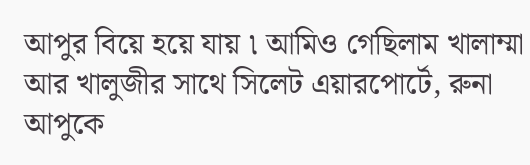আপুর বিয়ে হয়ে যায় ৷ আমিও গেছিলাম খালাম্মা আর খালুজীর সাথে সিলেট এয়ারপোর্টে, রুনা আপুকে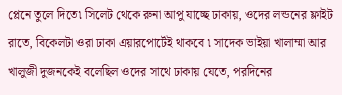প্লেনে তুলে দিতে৷ সিলেট থেকে রুনা আপু যাচ্ছে ঢাকায়, ওদের লন্ডনের ফ্লাইট রাতে, বিকেলটা ওরা ঢাকা এয়ারপোর্টেই থাকবে ৷ সাদেক ভাইয়া খালাম্মা আর খালুজী দুজনকেই বলেছিল ওদের সাথে ঢাকায় যেতে, পরদিনের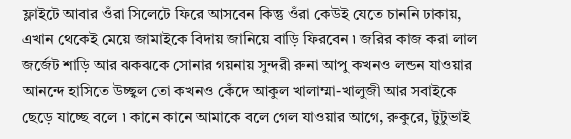ফ্লাইটে আবার ওঁরা সিলেটে ফিরে আসবেন কিন্তু ওঁরা কেউই যেতে চাননি ঢাকায়, এখান থেকেই মেয়ে জামাইকে বিদায় জানিয়ে বাড়ি ফিরবেন ৷ জরির কাজ করা লাল জর্জেট শাড়ি আর ঝকঝকে সোনার গয়নায় সুন্দরী রুনা আপু কখনও লন্ডন যাওয়ার আনন্দে হাসিতে উচ্ছ্বল তো কখনও কেঁদে আকুল খালাম্মা-খালুজী আর সবাইকে ছেড়ে যাচ্ছে বলে ৷ কানে কানে আমাকে বলে গেল যাওয়ার আগে, রুকুরে, টুটুভাই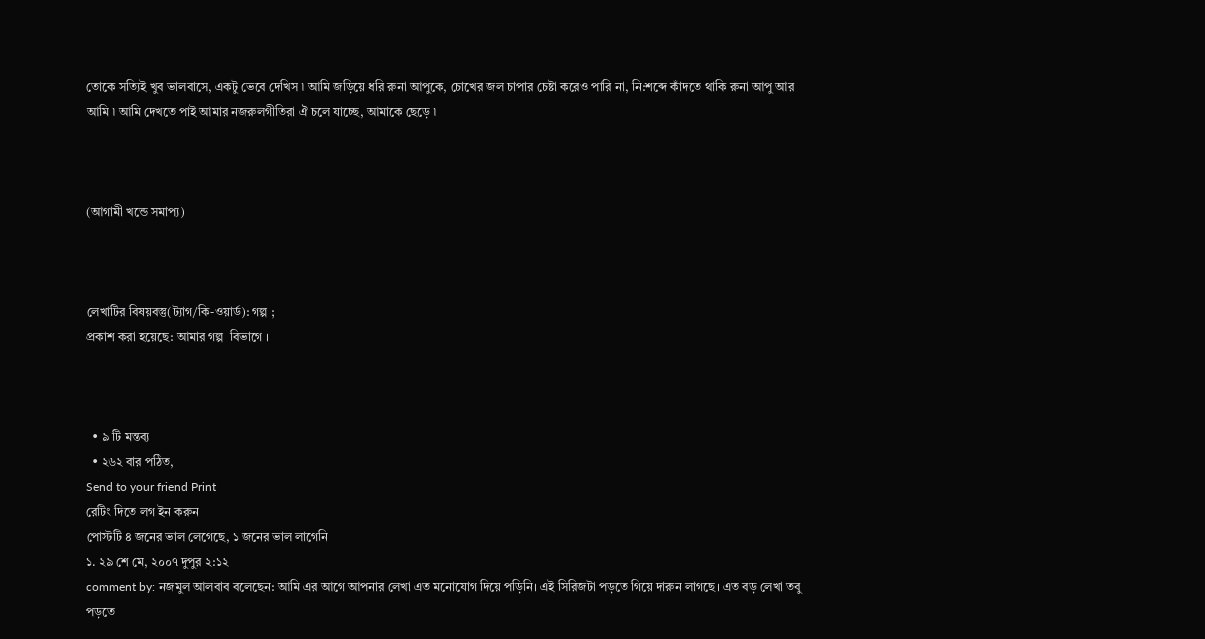তোকে সত্যিই খুব ভালবাসে, একটু ভেবে দেখিস ৷ আমি জড়িয়ে ধরি রুনা আপুকে, চোখের জল চাপার চেষ্টা করেও পারি না, নি:শব্দে কাঁদতে থাকি রুনা আপু আর আমি ৷ আমি দেখতে পাই আমার নজরুলগীতিরা ঐ চলে যাচ্ছে, আমাকে ছেড়ে ৷



(আগামী খন্ডে সমাপ্য)



লেখাটির বিষয়বস্তু(ট্যাগ/কি-ওয়ার্ড): গল্প ;
প্রকাশ করা হয়েছে: আমার গল্প  বিভাগে ।



  • ৯ টি মন্তব্য
  • ২৬২ বার পঠিত,
Send to your friend Print
রেটিং দিতে লগ ইন করুন
পোস্টটি ৪ জনের ভাল লেগেছে, ১ জনের ভাল লাগেনি
১. ২৯ শে মে, ২০০৭ দুপুর ২:১২
comment by: নজমুল আলবাব বলেছেন: আমি এর আগে আপনার লেখা এত মনোযোগ দিয়ে পড়িনি। এই সিরিজটা পড়তে গিয়ে দারুন লাগছে। এত বড় লেখা তবু পড়তে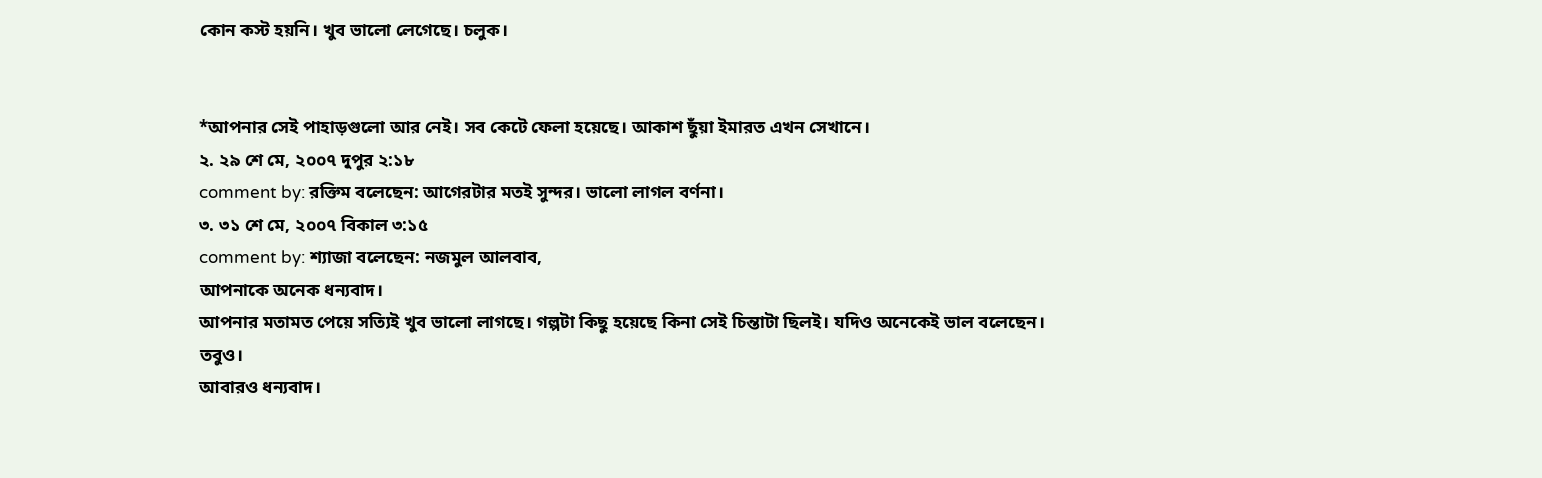কোন কস্ট হয়নি। খুব ভালো লেগেছে। চলুক।


*আপনার সেই পাহাড়গুলো আর নেই। সব কেটে ফেলা হয়েছে। আকাশ ছুঁয়া ইমারত এখন সেখানে।
২. ২৯ শে মে, ২০০৭ দুপুর ২:১৮
comment by: রক্তিম বলেছেন: আগেরটার মতই সুন্দর। ভালো লাগল বর্ণনা।
৩. ৩১ শে মে, ২০০৭ বিকাল ৩:১৫
comment by: শ্যাজা বলেছেন: নজমুল আলবাব,
আপনাকে অনেক ধন্যবাদ।
আপনার মতামত পেয়ে সত্যিই খুব ভালো লাগছে। গল্পটা কিছু হয়েছে কিনা সেই চিন্তাটা ছিলই। যদিও অনেকেই ভাল বলেছেন। তবুও।
আবারও ধন্যবাদ।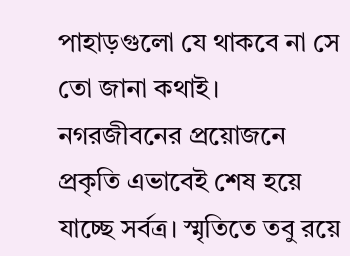পাহাড়গুলো যে থাকবে না সে তো জানা কথাই। নগরজীবনের প্রয়োজনে প্রকৃতি এভাবেই শেষ হয়ে যাচ্ছে সর্বত্র। স্মৃতিতে তবু রয়ে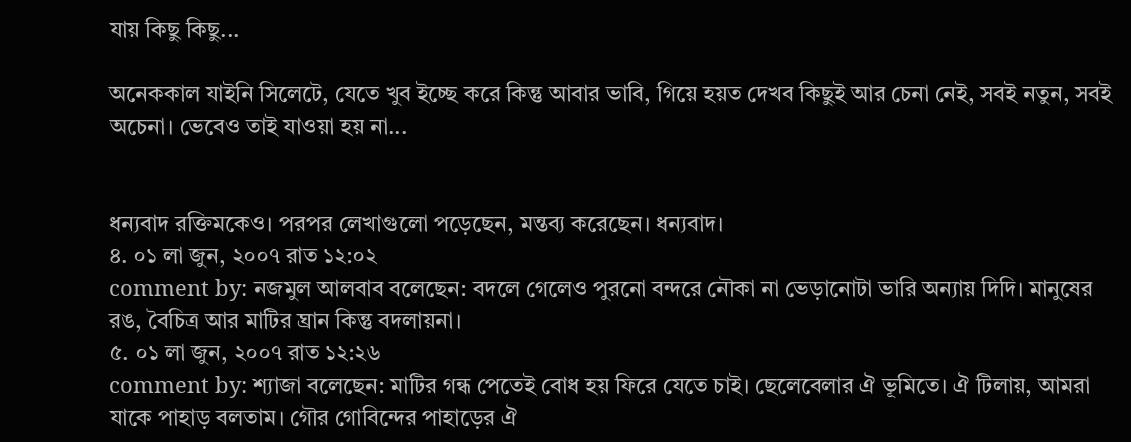যায় কিছু কিছু...

অনেককাল যাইনি সিলেটে, যেতে খুব ইচ্ছে করে কিন্তু আবার ভাবি, গিয়ে হয়ত দেখব কিছুই আর চেনা নেই, সবই নতুন, সবই অচেনা। ভেবেও তাই যাওয়া হয় না...


ধন্যবাদ রক্তিমকেও। পরপর লেখাগুলো পড়েছেন, মন্তব্য করেছেন। ধন্যবাদ।
৪. ০১ লা জুন, ২০০৭ রাত ১২:০২
comment by: নজমুল আলবাব বলেছেন: বদলে গেলেও পুরনো বন্দরে নৌকা না ভেড়ানোটা ভারি অন্যায় দিদি। মানুষের রঙ, বৈচিত্র আর মাটির ঘ্রান কিন্তু বদলায়না।
৫. ০১ লা জুন, ২০০৭ রাত ১২:২৬
comment by: শ্যাজা বলেছেন: মাটির গন্ধ পেতেই বোধ হয় ফিরে যেতে চাই। ছেলেবেলার ঐ ভূমিতে। ঐ টিলায়, আমরা যাকে পাহাড় বলতাম। গৌর গোবিন্দের পাহাড়ের ঐ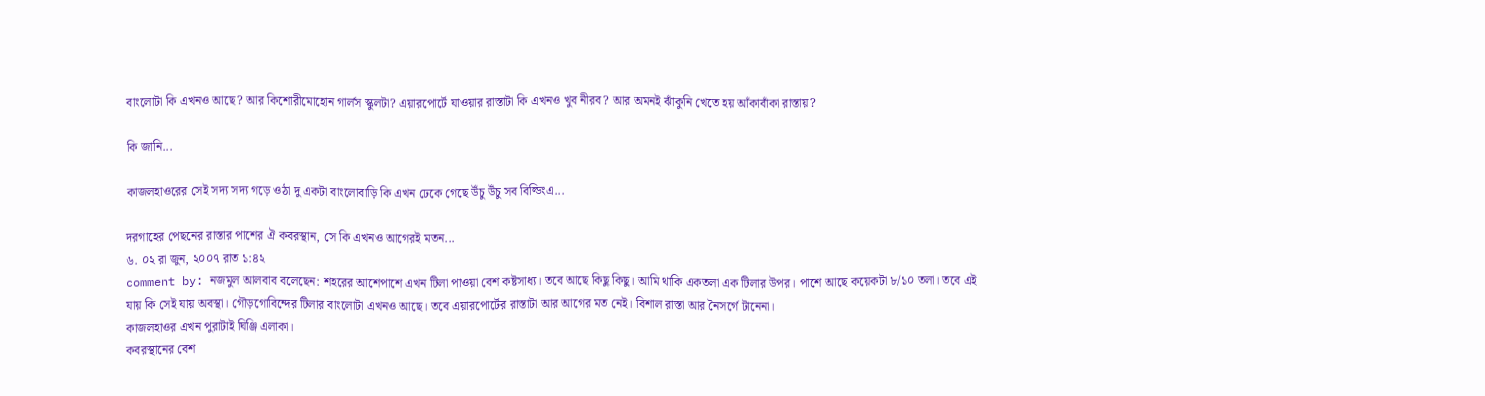বাংলোটা কি এখনও আছে? আর কিশোরীমোহোন গার্লস স্কুলটা? এয়ারপোর্টে যাওয়ার রাস্তাটা কি এখনও খুব নীরব? আর অমনই ঝাঁকুনি খেতে হয় আঁকাবাঁকা রাস্তায়?

কি জানি...

কাজলহাওরের সেই সদ্য সদ্য গড়ে ওঠা দু একটা বাংলোবাড়ি কি এখন ঢেকে গেছে উঁচু উঁচু সব বিল্ডিংএ...

দরগাহের পেছনের রাস্তার পাশের ঐ কবরস্থান, সে কি এখনও আগেরই মতন...
৬. ০২ রা জুন, ২০০৭ রাত ১:৪২
comment by: নজমুল আলবাব বলেছেন: শহরের আশেপাশে এখন টিলা পাওয়া বেশ কষ্টসাধ্য। তবে আছে কিছু কিছু। আমি থাকি একতলা এক টিলার উপর। পাশে আছে কয়েকটা ৮/১০ তলা। তবে এই যায় কি সেই যায় অবস্থা। গৌড়গোবিন্দের টিলার বাংলোটা এখনও আছে। তবে এয়ারপোর্টের রাস্তাটা আর আগের মত নেই। বিশাল রাস্তা আর নৈসর্গে টানেনা।
কাজলহাওর এখন পুরাটাই ঘিঞ্জি এলাকা।
কবরস্থানের বেশ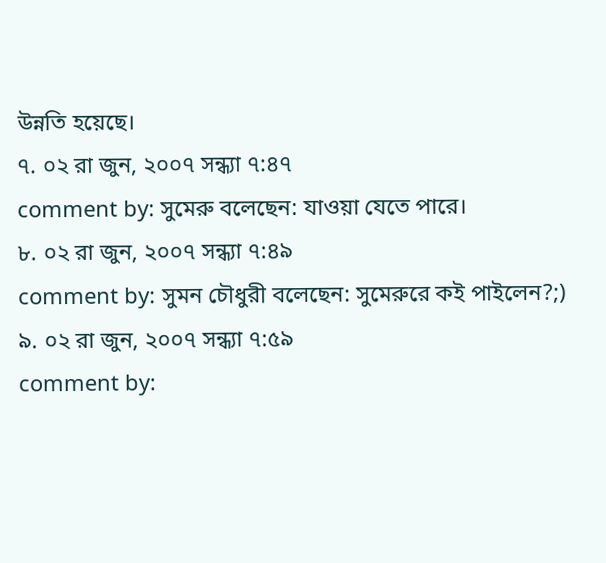উন্নতি হয়েছে।
৭. ০২ রা জুন, ২০০৭ সন্ধ্যা ৭:৪৭
comment by: সুমেরু বলেছেন: যাওয়া যেতে পারে।
৮. ০২ রা জুন, ২০০৭ সন্ধ্যা ৭:৪৯
comment by: সুমন চৌধুরী বলেছেন: সুমেরুরে কই পাইলেন?;)
৯. ০২ রা জুন, ২০০৭ সন্ধ্যা ৭:৫৯
comment by: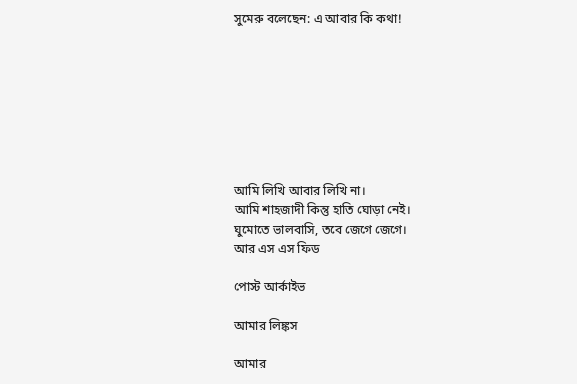সুমেরু বলেছেন: এ আবার কি কথা!








আমি লিখি আবার লিখি না।
আমি শাহজাদী কিন্তু হাতি ঘোড়া নেই।
ঘুমোতে ভালবাসি, তবে জেগে জেগে।
আর এস এস ফিড

পোস্ট আর্কাইভ

আমার লিঙ্কস

আমার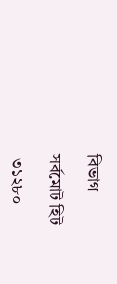বিভাগ

সর্বমোট হিট

 ৩১২৮০